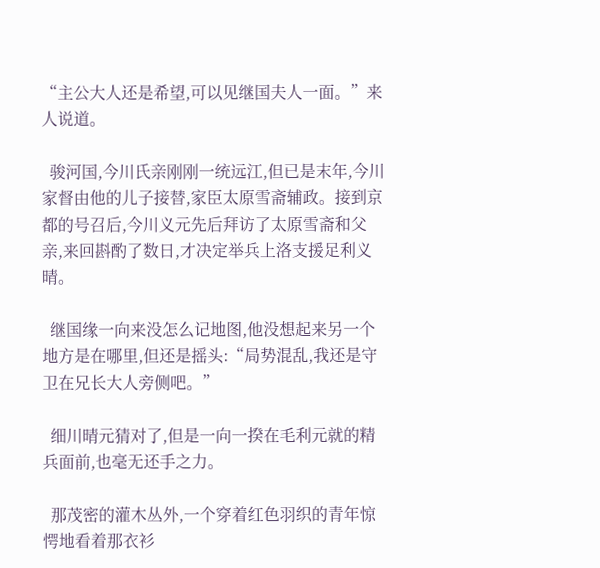“主公大人还是希望,可以见继国夫人一面。”来人说道。

  骏河国,今川氏亲刚刚一统远江,但已是末年,今川家督由他的儿子接替,家臣太原雪斋辅政。接到京都的号召后,今川义元先后拜访了太原雪斋和父亲,来回斟酌了数日,才决定举兵上洛支援足利义晴。

  继国缘一向来没怎么记地图,他没想起来另一个地方是在哪里,但还是摇头:“局势混乱,我还是守卫在兄长大人旁侧吧。”

  细川晴元猜对了,但是一向一揆在毛利元就的精兵面前,也毫无还手之力。

  那茂密的灌木丛外,一个穿着红色羽织的青年惊愕地看着那衣衫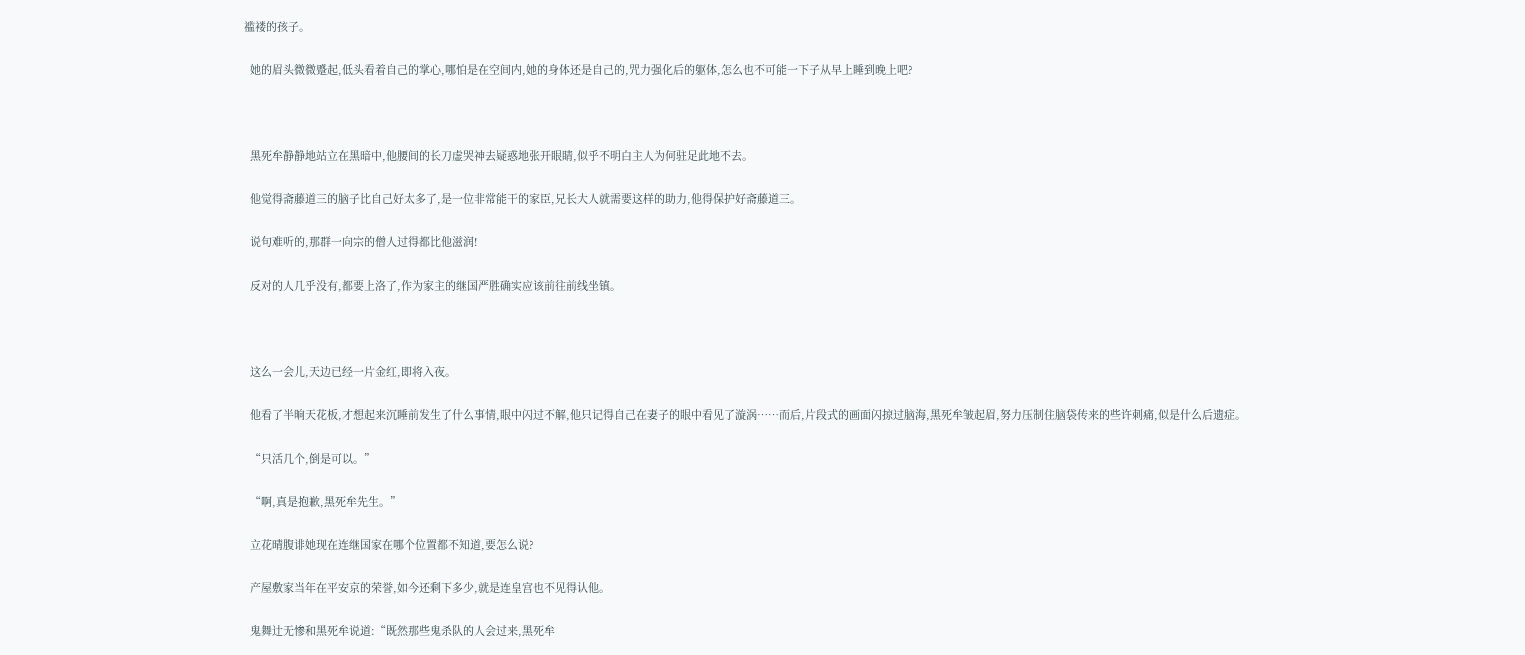褴褛的孩子。

  她的眉头微微蹙起,低头看着自己的掌心,哪怕是在空间内,她的身体还是自己的,咒力强化后的躯体,怎么也不可能一下子从早上睡到晚上吧?



  黑死牟静静地站立在黑暗中,他腰间的长刀虚哭神去疑惑地张开眼睛,似乎不明白主人为何驻足此地不去。

  他觉得斋藤道三的脑子比自己好太多了,是一位非常能干的家臣,兄长大人就需要这样的助力,他得保护好斋藤道三。

  说句难听的,那群一向宗的僧人过得都比他滋润!

  反对的人几乎没有,都要上洛了,作为家主的继国严胜确实应该前往前线坐镇。



  这么一会儿,天边已经一片金红,即将入夜。

  他看了半晌天花板,才想起来沉睡前发生了什么事情,眼中闪过不解,他只记得自己在妻子的眼中看见了漩涡……而后,片段式的画面闪掠过脑海,黑死牟皱起眉,努力压制住脑袋传来的些许刺痛,似是什么后遗症。

  “只活几个,倒是可以。”

  “啊,真是抱歉,黑死牟先生。”

  立花晴腹诽她现在连继国家在哪个位置都不知道,要怎么说?

  产屋敷家当年在平安京的荣誉,如今还剩下多少,就是连皇宫也不见得认他。

  鬼舞辻无惨和黑死牟说道:“既然那些鬼杀队的人会过来,黑死牟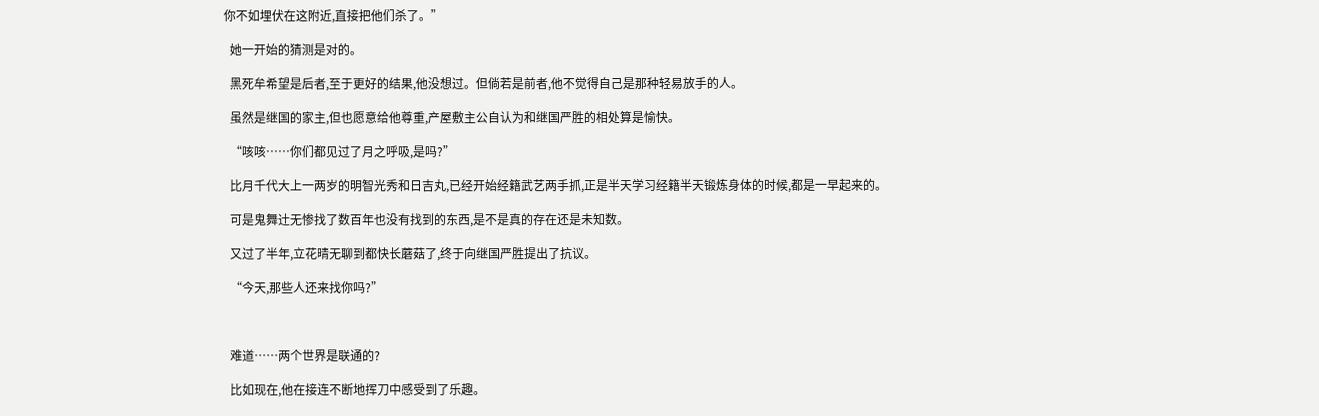你不如埋伏在这附近,直接把他们杀了。”

  她一开始的猜测是对的。

  黑死牟希望是后者,至于更好的结果,他没想过。但倘若是前者,他不觉得自己是那种轻易放手的人。

  虽然是继国的家主,但也愿意给他尊重,产屋敷主公自认为和继国严胜的相处算是愉快。

  “咳咳……你们都见过了月之呼吸,是吗?”

  比月千代大上一两岁的明智光秀和日吉丸,已经开始经籍武艺两手抓,正是半天学习经籍半天锻炼身体的时候,都是一早起来的。

  可是鬼舞辻无惨找了数百年也没有找到的东西,是不是真的存在还是未知数。

  又过了半年,立花晴无聊到都快长蘑菇了,终于向继国严胜提出了抗议。

  “今天,那些人还来找你吗?”



  难道……两个世界是联通的?

  比如现在,他在接连不断地挥刀中感受到了乐趣。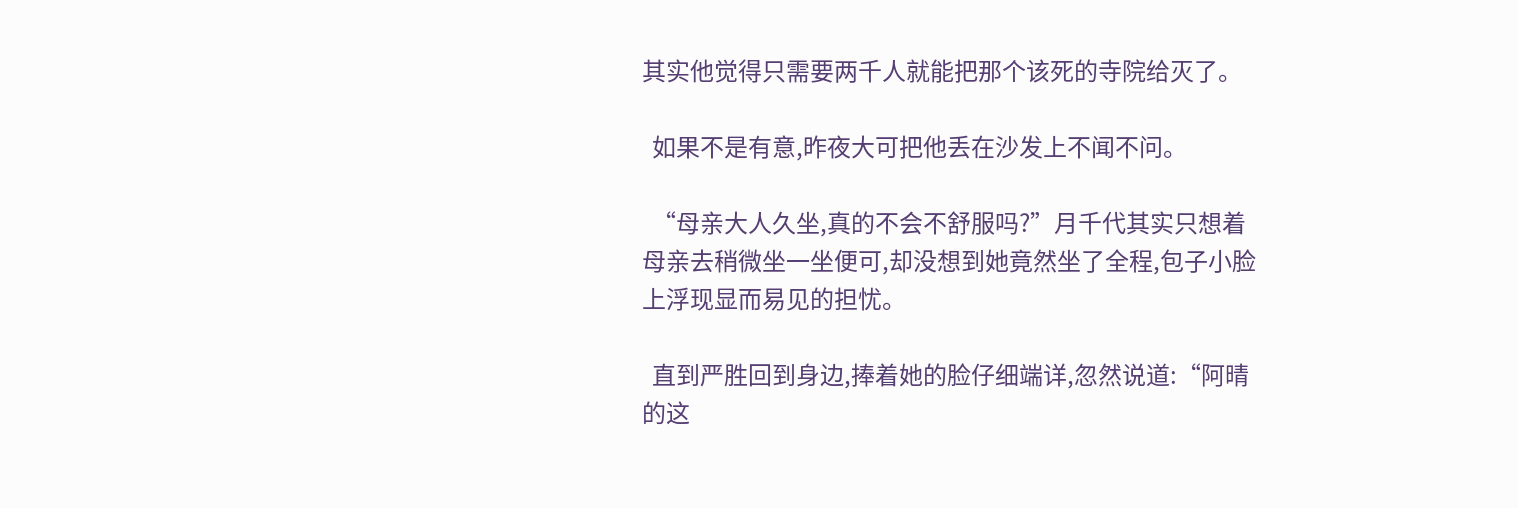其实他觉得只需要两千人就能把那个该死的寺院给灭了。

  如果不是有意,昨夜大可把他丢在沙发上不闻不问。

  “母亲大人久坐,真的不会不舒服吗?”月千代其实只想着母亲去稍微坐一坐便可,却没想到她竟然坐了全程,包子小脸上浮现显而易见的担忧。

  直到严胜回到身边,捧着她的脸仔细端详,忽然说道:“阿晴的这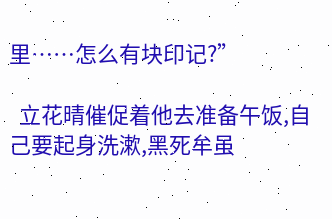里……怎么有块印记?”

  立花晴催促着他去准备午饭,自己要起身洗漱,黑死牟虽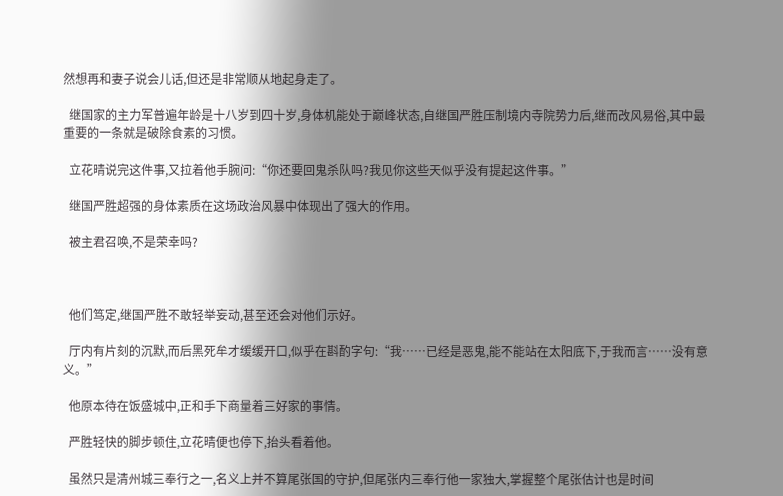然想再和妻子说会儿话,但还是非常顺从地起身走了。

  继国家的主力军普遍年龄是十八岁到四十岁,身体机能处于巅峰状态,自继国严胜压制境内寺院势力后,继而改风易俗,其中最重要的一条就是破除食素的习惯。

  立花晴说完这件事,又拉着他手腕问:“你还要回鬼杀队吗?我见你这些天似乎没有提起这件事。”

  继国严胜超强的身体素质在这场政治风暴中体现出了强大的作用。

  被主君召唤,不是荣幸吗?



  他们笃定,继国严胜不敢轻举妄动,甚至还会对他们示好。

  厅内有片刻的沉默,而后黑死牟才缓缓开口,似乎在斟酌字句:“我……已经是恶鬼,能不能站在太阳底下,于我而言……没有意义。”

  他原本待在饭盛城中,正和手下商量着三好家的事情。

  严胜轻快的脚步顿住,立花晴便也停下,抬头看着他。

  虽然只是清州城三奉行之一,名义上并不算尾张国的守护,但尾张内三奉行他一家独大,掌握整个尾张估计也是时间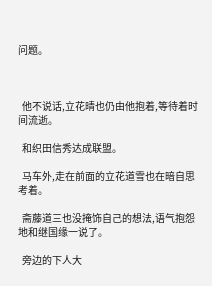问题。



  他不说话,立花晴也仍由他抱着,等待着时间流逝。

  和织田信秀达成联盟。

  马车外,走在前面的立花道雪也在暗自思考着。

  斋藤道三也没掩饰自己的想法,语气抱怨地和继国缘一说了。

  旁边的下人大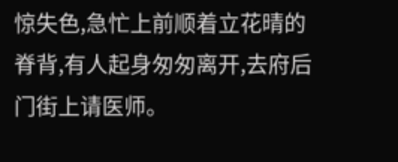惊失色,急忙上前顺着立花晴的脊背,有人起身匆匆离开,去府后门街上请医师。